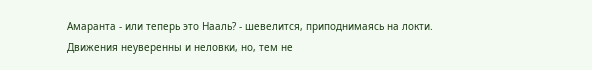Амаранта - или теперь это Нааль? - шевелится, приподнимаясь на локти. Движения неуверенны и неловки, но, тем не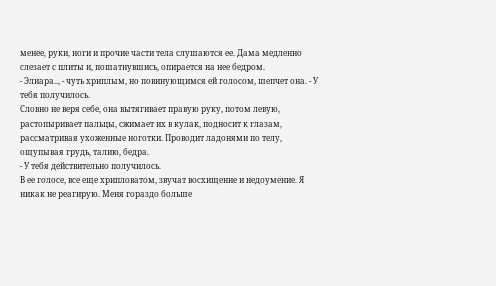менее, руки, ноги и прочие части тела слушаются ее. Дама медленно слезает с плиты и, пошатнувшись, опирается на нее бедром.
- Элиара.., - чуть хриплым, но повинующимся ей голосом, шепчет она. - У тебя получилось.
Словно не веря себе, она вытягивает правую руку, потом левую, растопыривает пальцы, сжимает их в кулак, подносит к глазам, рассматривая ухоженные ноготки. Проводит ладонями по телу, ощупывая грудь, талию, бедра.
- У тебя действительно получилось.
В ее голосе, все еще хрипловатом, звучат восхищение и недоумение. Я никак не реагирую. Меня гораздо больше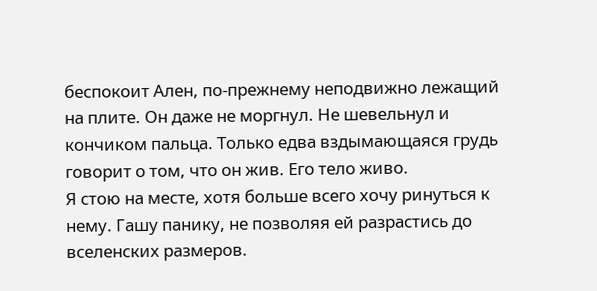беспокоит Ален, по-прежнему неподвижно лежащий на плите. Он даже не моргнул. Не шевельнул и кончиком пальца. Только едва вздымающаяся грудь говорит о том, что он жив. Его тело живо.
Я стою на месте, хотя больше всего хочу ринуться к нему. Гашу панику, не позволяя ей разрастись до вселенских размеров.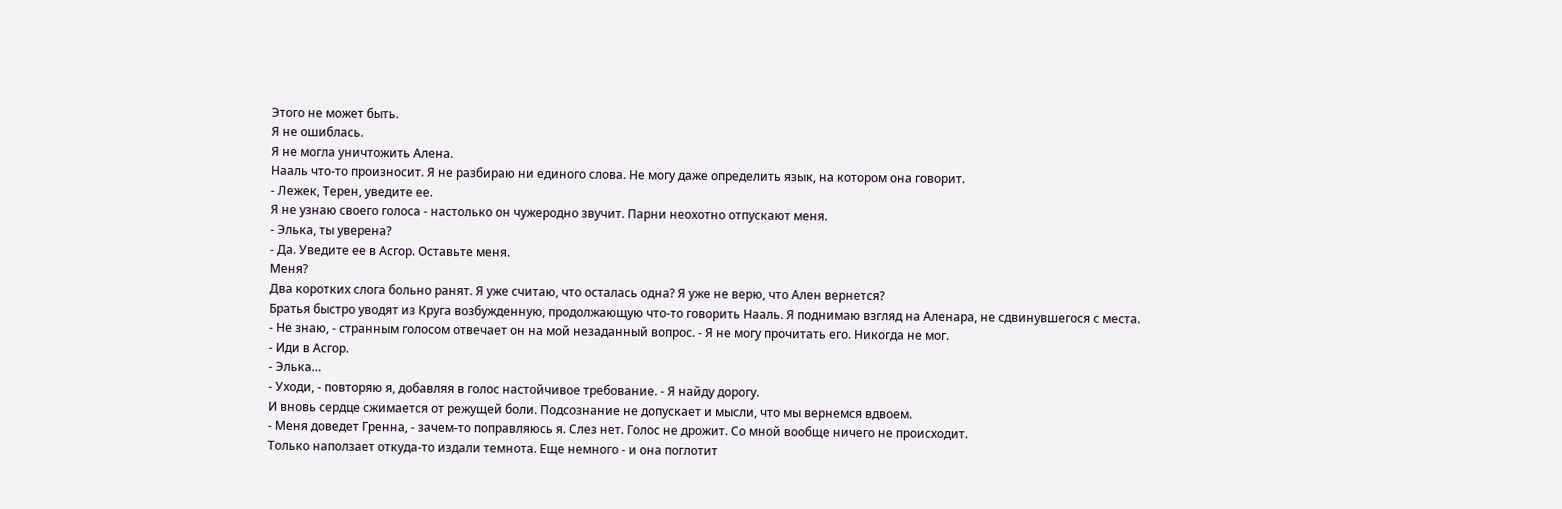Этого не может быть.
Я не ошиблась.
Я не могла уничтожить Алена.
Нааль что-то произносит. Я не разбираю ни единого слова. Не могу даже определить язык, на котором она говорит.
- Лежек, Терен, уведите ее.
Я не узнаю своего голоса - настолько он чужеродно звучит. Парни неохотно отпускают меня.
- Элька, ты уверена?
- Да. Уведите ее в Асгор. Оставьте меня.
Меня?
Два коротких слога больно ранят. Я уже считаю, что осталась одна? Я уже не верю, что Ален вернется?
Братья быстро уводят из Круга возбужденную, продолжающую что-то говорить Нааль. Я поднимаю взгляд на Аленара, не сдвинувшегося с места.
- Не знаю, - странным голосом отвечает он на мой незаданный вопрос. - Я не могу прочитать его. Никогда не мог.
- Иди в Асгор.
- Элька…
- Уходи, - повторяю я, добавляя в голос настойчивое требование. - Я найду дорогу.
И вновь сердце сжимается от режущей боли. Подсознание не допускает и мысли, что мы вернемся вдвоем.
- Меня доведет Гренна, - зачем-то поправляюсь я. Слез нет. Голос не дрожит. Со мной вообще ничего не происходит.
Только наползает откуда-то издали темнота. Еще немного - и она поглотит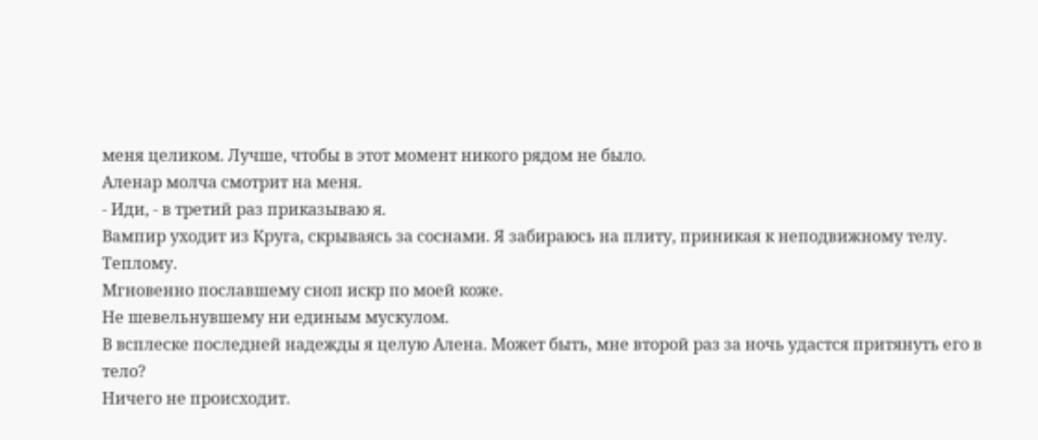меня целиком. Лучше, чтобы в этот момент никого рядом не было.
Аленар молча смотрит на меня.
- Иди, - в третий раз приказываю я.
Вампир уходит из Круга, скрываясь за соснами. Я забираюсь на плиту, приникая к неподвижному телу.
Теплому.
Мгновенно пославшему сноп искр по моей коже.
Не шевельнувшему ни единым мускулом.
В всплеске последней надежды я целую Алена. Может быть, мне второй раз за ночь удастся притянуть его в тело?
Ничего не происходит.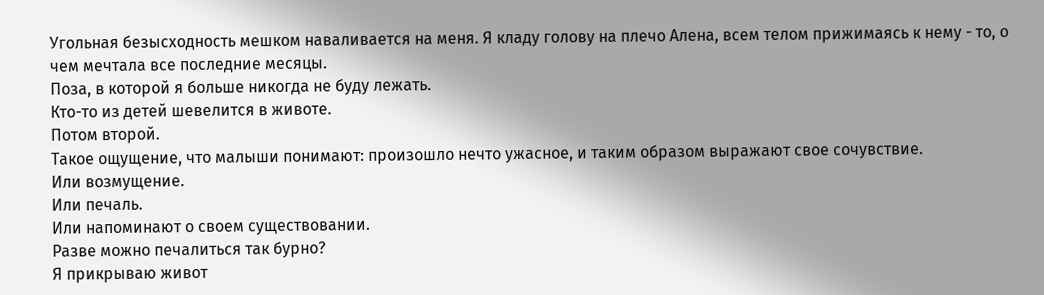Угольная безысходность мешком наваливается на меня. Я кладу голову на плечо Алена, всем телом прижимаясь к нему - то, о чем мечтала все последние месяцы.
Поза, в которой я больше никогда не буду лежать.
Кто-то из детей шевелится в животе.
Потом второй.
Такое ощущение, что малыши понимают: произошло нечто ужасное, и таким образом выражают свое сочувствие.
Или возмущение.
Или печаль.
Или напоминают о своем существовании.
Разве можно печалиться так бурно?
Я прикрываю живот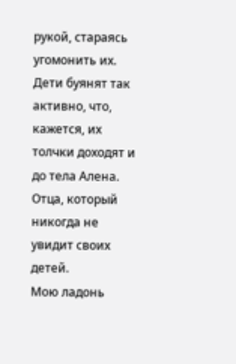рукой, стараясь угомонить их. Дети буянят так активно, что, кажется, их толчки доходят и до тела Алена.
Отца, который никогда не увидит своих детей.
Мою ладонь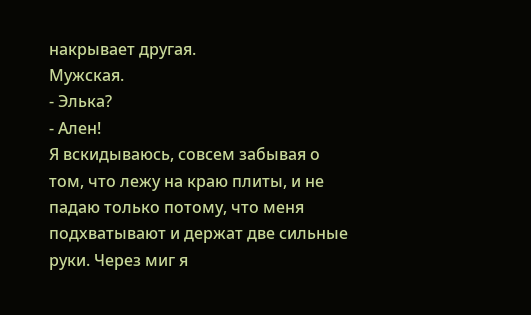накрывает другая.
Мужская.
- Элька?
- Ален!
Я вскидываюсь, совсем забывая о том, что лежу на краю плиты, и не падаю только потому, что меня подхватывают и держат две сильные руки. Через миг я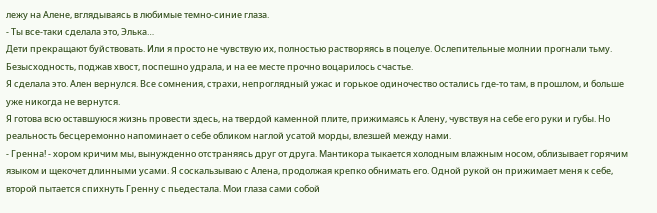лежу на Алене, вглядываясь в любимые темно-синие глаза.
- Ты все-таки сделала это, Элька…
Дети прекращают буйствовать. Или я просто не чувствую их, полностью растворяясь в поцелуе. Ослепительные молнии прогнали тьму. Безысходность, поджав хвост, поспешно удрала, и на ее месте прочно воцарилось счастье.
Я сделала это. Ален вернулся. Все сомнения, страхи, непроглядный ужас и горькое одиночество остались где-то там, в прошлом, и больше уже никогда не вернутся.
Я готова всю оставшуюся жизнь провести здесь, на твердой каменной плите, прижимаясь к Алену, чувствуя на себе его руки и губы. Но реальность бесцеремонно напоминает о себе обликом наглой усатой морды, влезшей между нами.
- Гренна! - хором кричим мы, вынужденно отстраняясь друг от друга. Мантикора тыкается холодным влажным носом, облизывает горячим языком и щекочет длинными усами. Я соскальзываю с Алена, продолжая крепко обнимать его. Одной рукой он прижимает меня к себе, второй пытается спихнуть Гренну с пьедестала. Мои глаза сами собой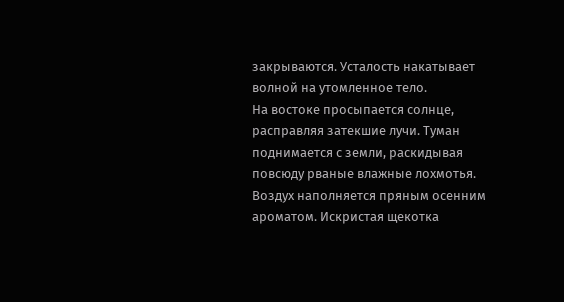закрываются. Усталость накатывает волной на утомленное тело.
На востоке просыпается солнце, расправляя затекшие лучи. Туман поднимается с земли, раскидывая повсюду рваные влажные лохмотья. Воздух наполняется пряным осенним ароматом. Искристая щекотка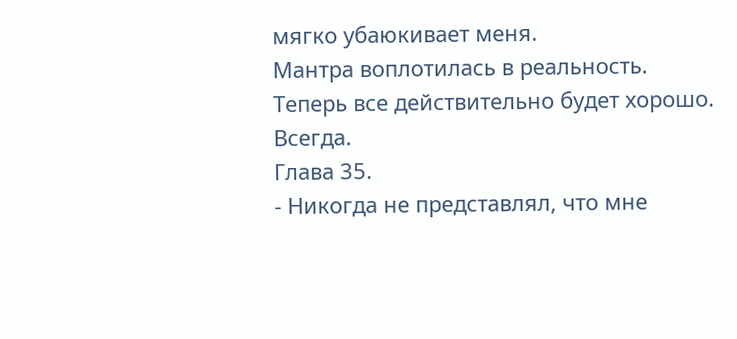мягко убаюкивает меня.
Мантра воплотилась в реальность.
Теперь все действительно будет хорошо.
Всегда.
Глава 35.
- Никогда не представлял, что мне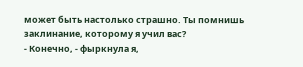может быть настолько страшно. Ты помнишь заклинание, которому я учил вас?
- Конечно, - фыркнула я,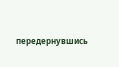передернувшись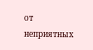от неприятных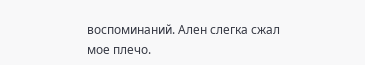воспоминаний. Ален слегка сжал мое плечо.